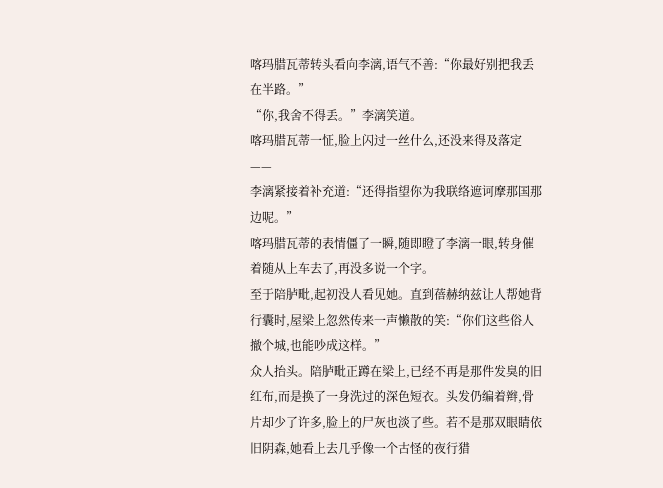喀玛腊瓦蒂转头看向李漓,语气不善:“你最好别把我丢在半路。”
“你,我舍不得丢。”李漓笑道。
喀玛腊瓦蒂一怔,脸上闪过一丝什么,还没来得及落定——
李漓紧接着补充道:“还得指望你为我联络遮诃摩那国那边呢。”
喀玛腊瓦蒂的表情僵了一瞬,随即瞪了李漓一眼,转身催着随从上车去了,再没多说一个字。
至于陪胪毗,起初没人看见她。直到蓓赫纳兹让人帮她背行囊时,屋梁上忽然传来一声懒散的笑:“你们这些俗人撤个城,也能吵成这样。”
众人抬头。陪胪毗正蹲在梁上,已经不再是那件发臭的旧红布,而是换了一身洗过的深色短衣。头发仍编着辫,骨片却少了许多,脸上的尸灰也淡了些。若不是那双眼睛依旧阴森,她看上去几乎像一个古怪的夜行猎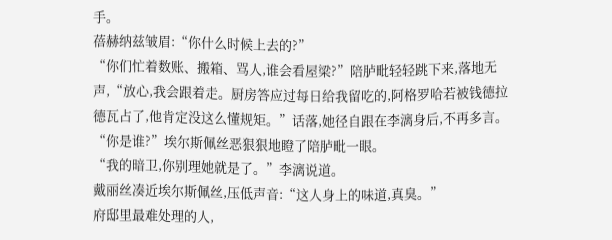手。
蓓赫纳兹皱眉:“你什么时候上去的?”
“你们忙着数账、搬箱、骂人,谁会看屋梁?”陪胪毗轻轻跳下来,落地无声,“放心,我会跟着走。厨房答应过每日给我留吃的,阿格罗哈若被钱德拉德瓦占了,他肯定没这么懂规矩。”话落,她径自跟在李漓身后,不再多言。
“你是谁?”埃尔斯佩丝恶狠狠地瞪了陪胪毗一眼。
“我的暗卫,你别理她就是了。”李漓说道。
戴丽丝凑近埃尔斯佩丝,压低声音:“这人身上的味道,真臭。”
府邸里最难处理的人,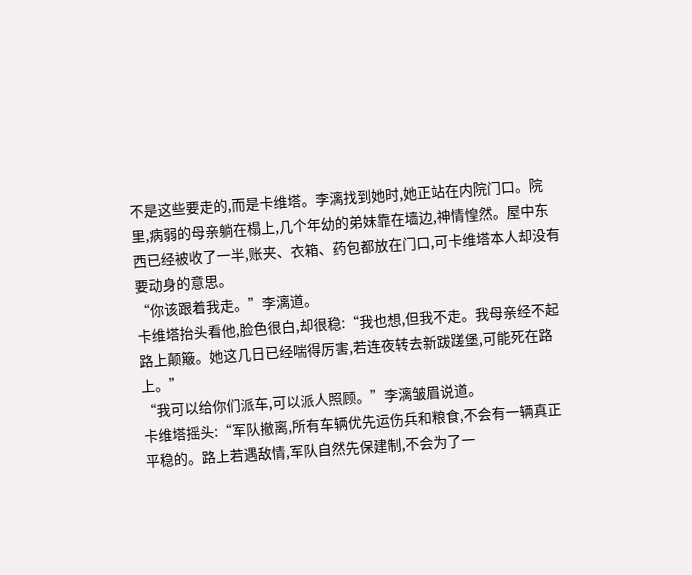不是这些要走的,而是卡维塔。李漓找到她时,她正站在内院门口。院里,病弱的母亲躺在榻上,几个年幼的弟妹靠在墙边,神情惶然。屋中东西已经被收了一半,账夹、衣箱、药包都放在门口,可卡维塔本人却没有要动身的意思。
“你该跟着我走。”李漓道。
卡维塔抬头看他,脸色很白,却很稳:“我也想,但我不走。我母亲经不起路上颠簸。她这几日已经喘得厉害,若连夜转去新跋蹉堡,可能死在路上。”
“我可以给你们派车,可以派人照顾。”李漓皱眉说道。
卡维塔摇头:“军队撤离,所有车辆优先运伤兵和粮食,不会有一辆真正平稳的。路上若遇敌情,军队自然先保建制,不会为了一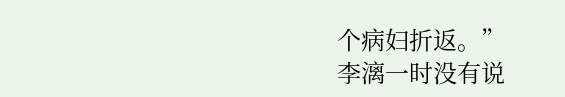个病妇折返。”
李漓一时没有说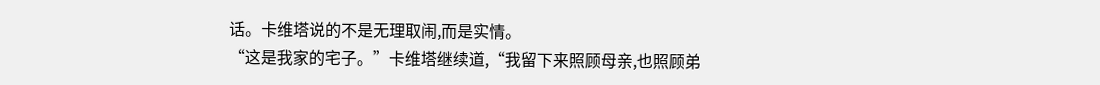话。卡维塔说的不是无理取闹,而是实情。
“这是我家的宅子。”卡维塔继续道,“我留下来照顾母亲,也照顾弟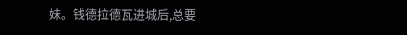妹。钱德拉德瓦进城后,总要